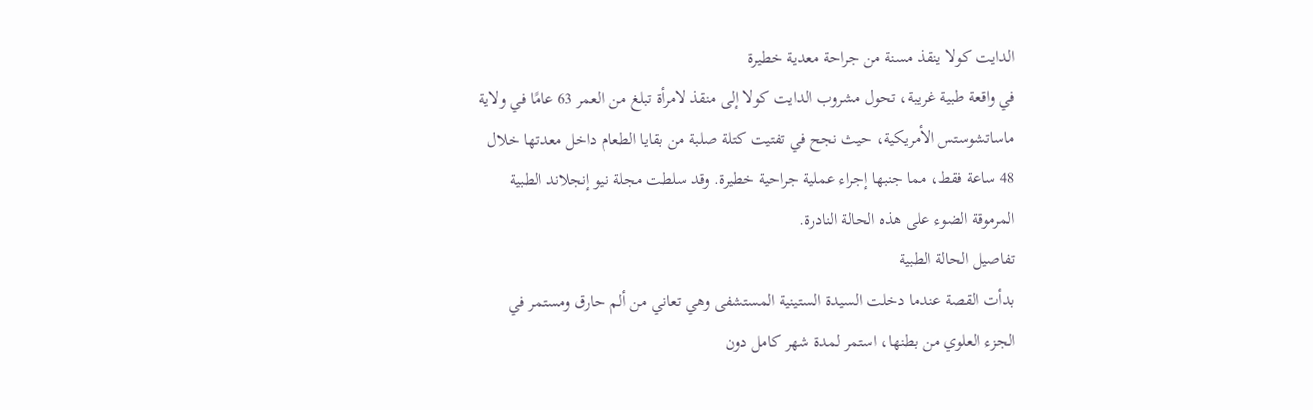الدايت كولا ينقذ مسنة من جراحة معدية خطيرة
في واقعة طبية غريبة، تحول مشروب الدايت كولا إلى منقذ لامرأة تبلغ من العمر 63 عامًا في ولاية ماساتشوستس الأمريكية، حيث نجح في تفتيت كتلة صلبة من بقايا الطعام داخل معدتها خلال 48 ساعة فقط، مما جنبها إجراء عملية جراحية خطيرة. وقد سلطت مجلة نيو إنجلاند الطبية المرموقة الضوء على هذه الحالة النادرة.
تفاصيل الحالة الطبية
بدأت القصة عندما دخلت السيدة الستينية المستشفى وهي تعاني من ألم حارق ومستمر في الجزء العلوي من بطنها، استمر لمدة شهر كامل دون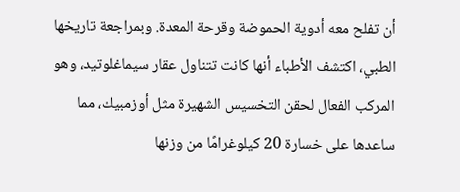أن تفلح معه أدوية الحموضة وقرحة المعدة. وبمراجعة تاريخها الطبي، اكتشف الأطباء أنها كانت تتناول عقار سيماغلوتيد، وهو المركب الفعال لحقن التخسيس الشهيرة مثل أوزمبيك، مما ساعدها على خسارة 20 كيلوغرامًا من وزنها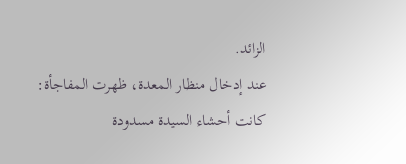الزائد.
عند إدخال منظار المعدة، ظهرت المفاجأة: كانت أحشاء السيدة مسدودة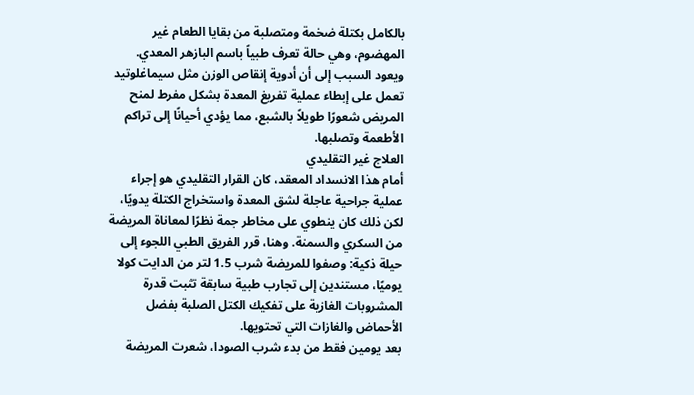بالكامل بكتلة ضخمة ومتصلبة من بقايا الطعام غير المهضوم، وهي حالة تعرف طبياً باسم البازهر المعدي. ويعود السبب إلى أن أدوية إنقاص الوزن مثل سيماغلوتيد تعمل على إبطاء عملية تفريغ المعدة بشكل مفرط لمنح المريض شعورًا طويلاً بالشبع، مما يؤدي أحيانًا إلى تراكم الأطعمة وتصلبها.
العلاج غير التقليدي
أمام هذا الانسداد المعقد، كان القرار التقليدي هو إجراء عملية جراحية عاجلة لشق المعدة واستخراج الكتلة يدويًا، لكن ذلك كان ينطوي على مخاطر جمة نظرًا لمعاناة المريضة من السكري والسمنة. وهنا، قرر الفريق الطبي اللجوء إلى حيلة ذكية: وصفوا للمريضة شرب 1.5 لتر من الدايت كولا يوميًا، مستندين إلى تجارب طبية سابقة تثبت قدرة المشروبات الغازية على تفكيك الكتل الصلبة بفضل الأحماض والغازات التي تحتويها.
بعد يومين فقط من بدء شرب الصودا، شعرت المريضة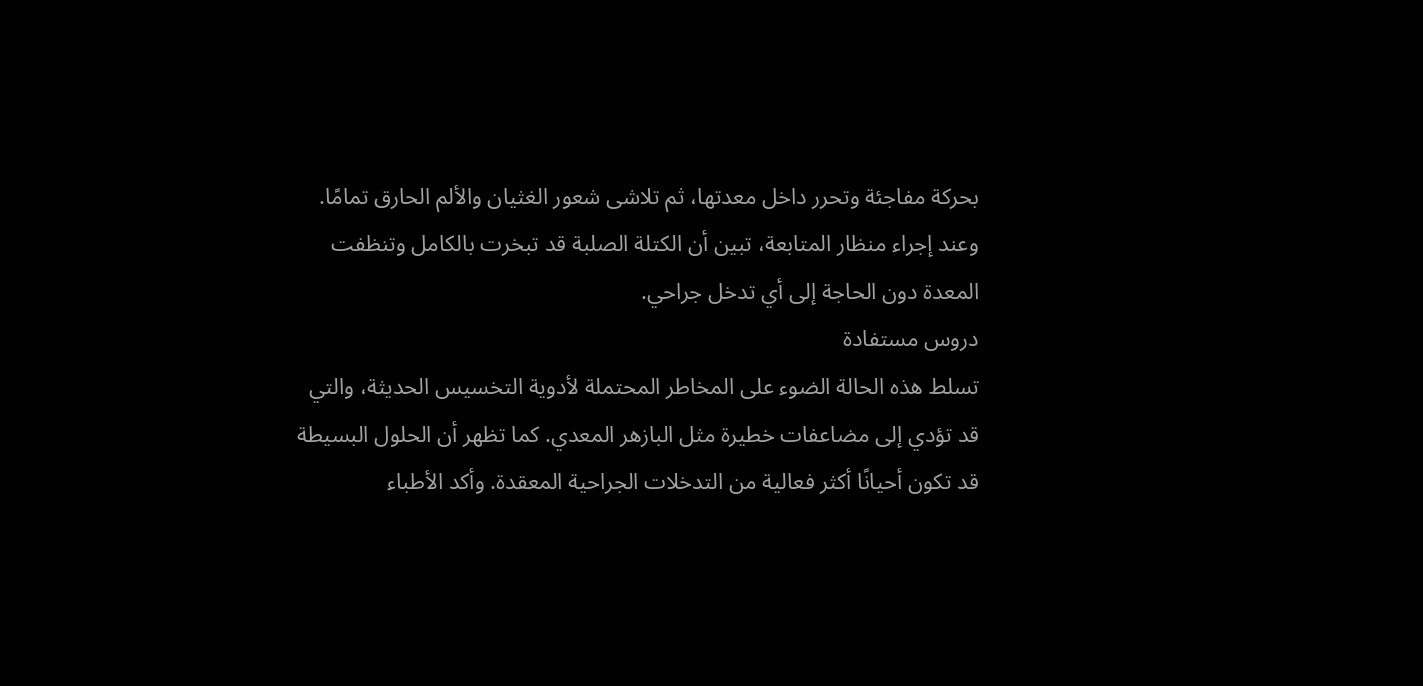بحركة مفاجئة وتحرر داخل معدتها، ثم تلاشى شعور الغثيان والألم الحارق تمامًا. وعند إجراء منظار المتابعة، تبين أن الكتلة الصلبة قد تبخرت بالكامل وتنظفت المعدة دون الحاجة إلى أي تدخل جراحي.
دروس مستفادة
تسلط هذه الحالة الضوء على المخاطر المحتملة لأدوية التخسيس الحديثة، والتي قد تؤدي إلى مضاعفات خطيرة مثل البازهر المعدي. كما تظهر أن الحلول البسيطة قد تكون أحيانًا أكثر فعالية من التدخلات الجراحية المعقدة. وأكد الأطباء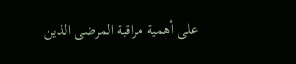على أهمية مراقبة المرضى الذين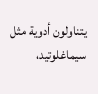يتناولون أدوية مثل سيماغلوتيد،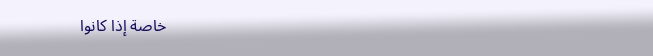خاصة إذا كانوا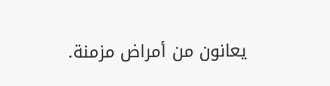يعانون من أمراض مزمنة.